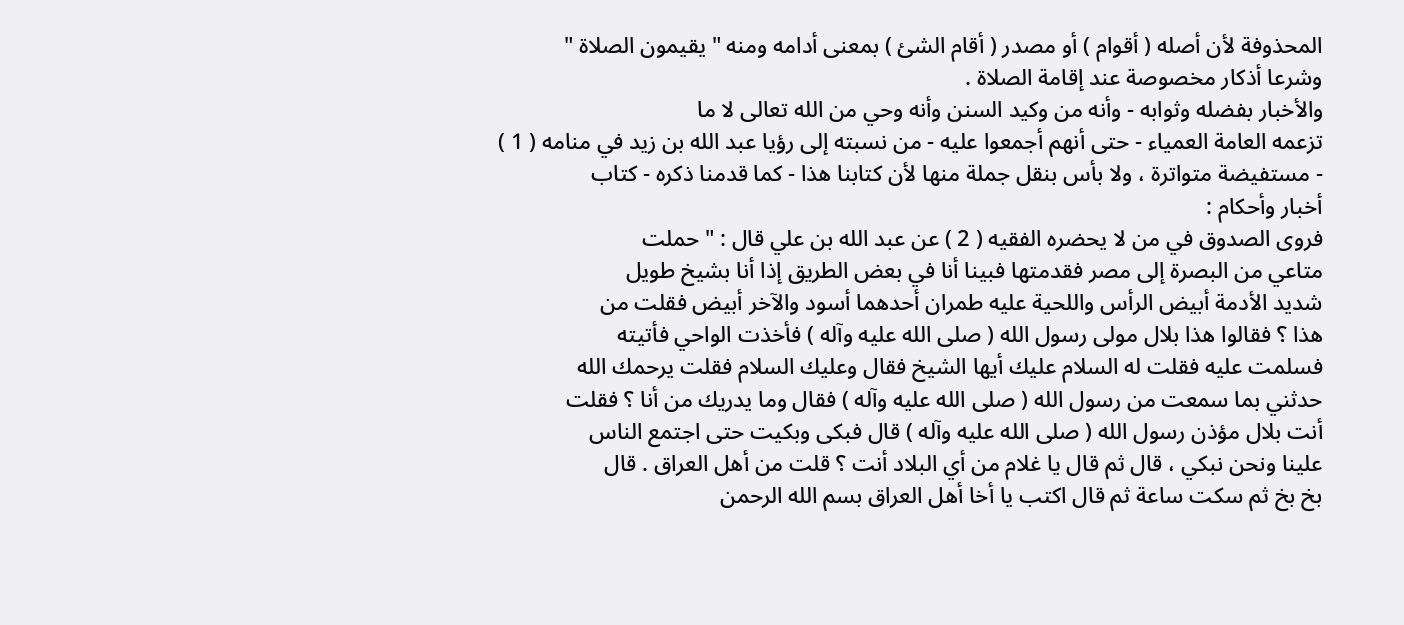المحذوفة لأن أصله ( أقوام ) أو مصدر ( أقام الشئ ) بمعنى أدامه ومنه " يقيمون الصلاة "
وشرعا أذكار مخصوصة عند إقامة الصلاة .
والأخبار بفضله وثوابه - وأنه من وكيد السنن وأنه وحي من الله تعالى لا ما
تزعمه العامة العمياء - حتى أنهم أجمعوا عليه - من نسبته إلى رؤيا عبد الله بن زيد في منامه ( 1 )
- مستفيضة متواترة ، ولا بأس بنقل جملة منها لأن كتابنا هذا - كما قدمنا ذكره - كتاب
أخبار وأحكام :
فروى الصدوق في من لا يحضره الفقيه ( 2 ) عن عبد الله بن علي قال : " حملت
متاعي من البصرة إلى مصر فقدمتها فبينا أنا في بعض الطريق إذا أنا بشيخ طويل
شديد الأدمة أبيض الرأس واللحية عليه طمران أحدهما أسود والآخر أبيض فقلت من
هذا ؟ فقالوا هذا بلال مولى رسول الله ( صلى الله عليه وآله ) فأخذت الواحي فأتيته
فسلمت عليه فقلت له السلام عليك أيها الشيخ فقال وعليك السلام فقلت يرحمك الله
حدثني بما سمعت من رسول الله ( صلى الله عليه وآله ) فقال وما يدريك من أنا ؟ فقلت
أنت بلال مؤذن رسول الله ( صلى الله عليه وآله ) قال فبكى وبكيت حتى اجتمع الناس
علينا ونحن نبكي ، قال ثم قال يا غلام من أي البلاد أنت ؟ قلت من أهل العراق . قال
بخ بخ ثم سكت ساعة ثم قال اكتب يا أخا أهل العراق بسم الله الرحمن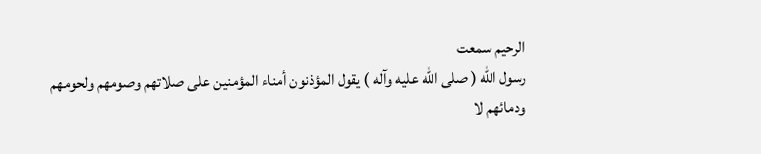الرحيم سمعت
رسول الله ( صلى الله عليه وآله ) يقول المؤذنون أمناء المؤمنين على صلاتهم وصومهم ولحومهم
ودمائهم لا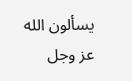يسألون الله عز وجل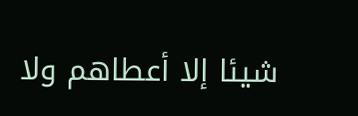شيئا إلا أعطاهم ولا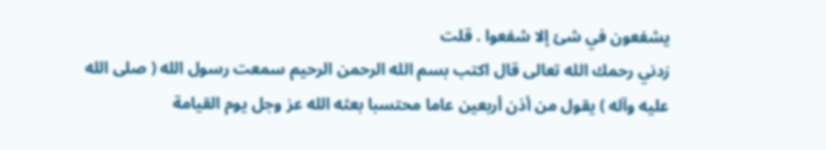يشفعون في شئ إلا شفعوا . قلت
زدني رحمك الله تعالى قال اكتب بسم الله الرحمن الرحيم سمعت رسول الله ( صلى الله
عليه وآله ) يقول من أذن أربعين عاما محتسبا بعثه الله عز وجل يوم القيامة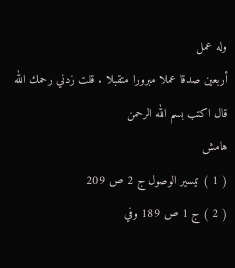وله عمل
أربعين صدقا عملا مبرورا متقبلا . قلت زدني رحمك الله قال اكتب بسم الله الرحمن
هامش
( 1 ) تيسير الوصول ج 2 ص 209
( 2 ) ج 1 ص 189 وفي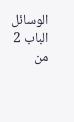الوسائل الباب 2 من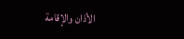الأذان والإقامة